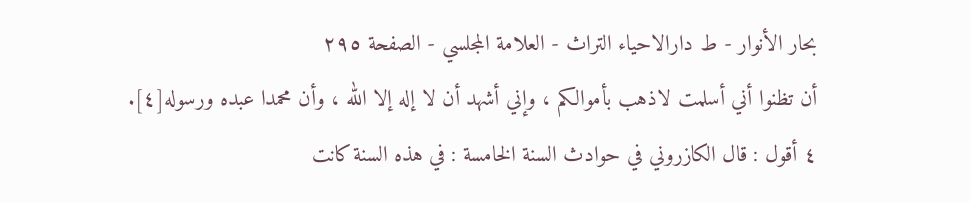بحار الأنوار - ط دارالاحیاء التراث - العلامة المجلسي - الصفحة ٢٩٥
أن تظنوا أني أسلمت لاذهب بأموالكم ، وإني أشهد أن لا إله إلا الله ، وأن محمدا عبده ورسوله[٤].
٤ أقول : قال الكازروني في حوادث السنة الخامسة : في هذه السنة كانت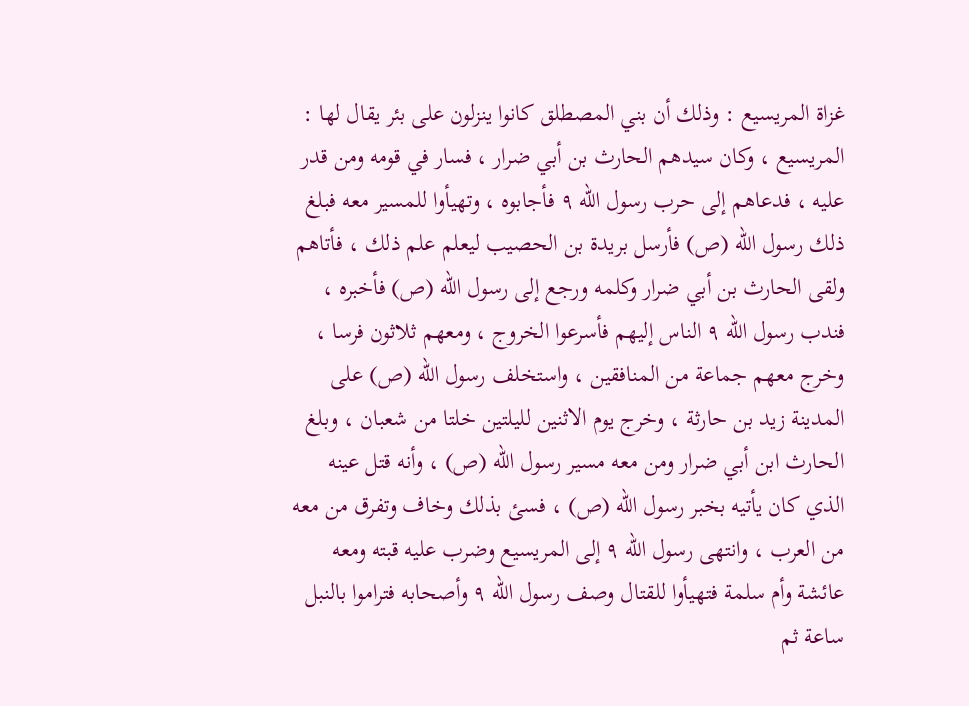غزاة المريسيع : وذلك أن بني المصطلق كانوا ينزلون على بئر يقال لها : المريسيع ، وكان سيدهم الحارث بن أبي ضرار ، فسار في قومه ومن قدر عليه ، فدعاهم إلى حرب رسول الله ٩ فأجابوه ، وتهيأوا للمسير معه فبلغ ذلك رسول الله (ص) فأرسل بريدة بن الحصيب ليعلم علم ذلك ، فأتاهم ولقى الحارث بن أبي ضرار وكلمه ورجع إلى رسول الله (ص) فأخبره ، فندب رسول الله ٩ الناس إليهم فأسرعوا الخروج ، ومعهم ثلاثون فرسا ، وخرج معهم جماعة من المنافقين ، واستخلف رسول الله (ص) على المدينة زيد بن حارثة ، وخرج يوم الاثنين لليلتين خلتا من شعبان ، وبلغ الحارث ابن أبي ضرار ومن معه مسير رسول الله (ص) ، وأنه قتل عينه الذي كان يأتيه بخبر رسول الله (ص) ، فسئ بذلك وخاف وتفرق من معه من العرب ، وانتهى رسول الله ٩ إلى المريسيع وضرب عليه قبته ومعه عائشة وأم سلمة فتهيأوا للقتال وصف رسول الله ٩ وأصحابه فتراموا بالنبل ساعة ثم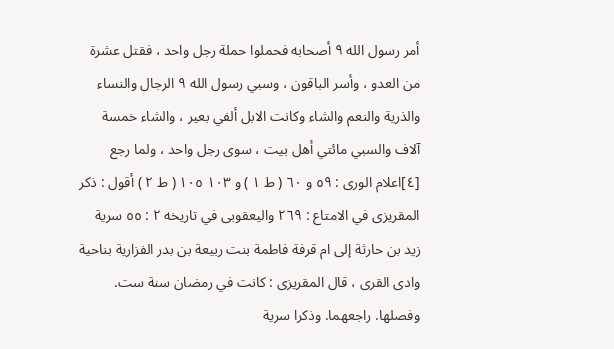أمر رسول الله ٩ أصحابه فحملوا حملة رجل واحد ، فقتل عشرة من العدو ، وأسر الباقون ، وسبي رسول الله ٩ الرجال والنساء والذرية والنعم والشاء وكانت الابل ألفي بعير ، والشاء خمسة آلاف والسبي مائتي أهل بيت ، سوى رجل واحد ، ولما رجع
[٤]اعلام الورى : ٥٩ و ٦٠ ( ط ١ ) و ١٠٣ ١٠٥ ( ط ٢ ) أقول : ذكر المقريزى في الامتاع : ٢٦٩ واليعقوبى في تاريخه ٢ : ٥٥ سرية زيد بن حارثة إلى ام قرفة فاطمة بنت ربيعة بن بدر الفزارية بناحية وادى القرى ، قال المقريزى : كانت في رمضان سنة ست. وفصلها. راجعهما. وذكرا سرية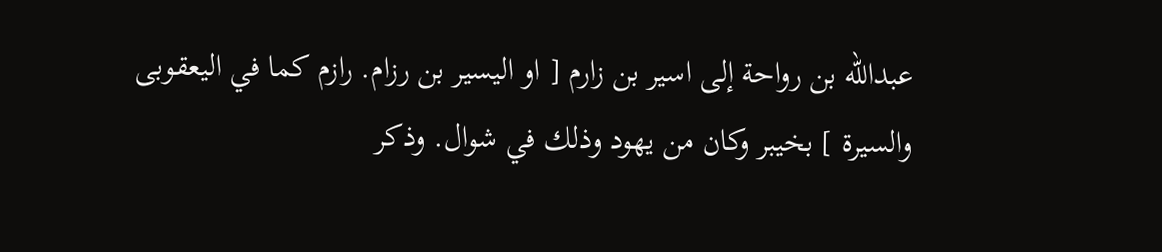عبدالله بن رواحة إلى اسير بن زارم [ او اليسير بن رزام. رازم كما في اليعقوبى والسيرة ] بخيبر وكان من يهود وذلك في شوال. وذكر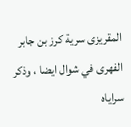المقريزى سرية كرز بن جابر الفهرى في شوال ايضا ، وذكر سراياه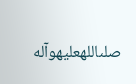صلىاللهعليهوآله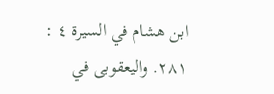ابن هشام في السيرة ٤ : ٢٨١. واليعقوبى في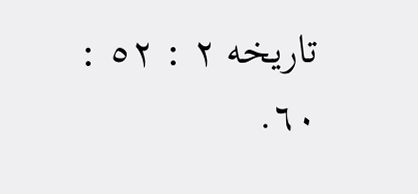تاريخه ٢ : ٥٢ : ٦٠.